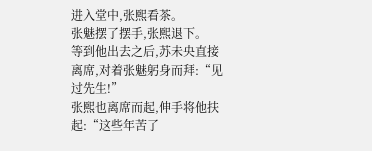进入堂中,张熙看茶。
张魅摆了摆手,张熙退下。
等到他出去之后,苏未央直接离席,对着张魅躬身而拜:“见过先生!”
张熙也离席而起,伸手将他扶起:“这些年苦了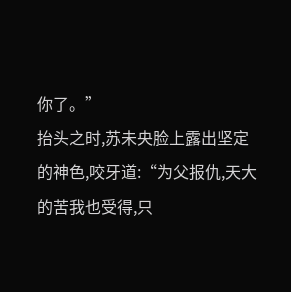你了。”
抬头之时,苏未央脸上露出坚定的神色,咬牙道:“为父报仇,天大的苦我也受得,只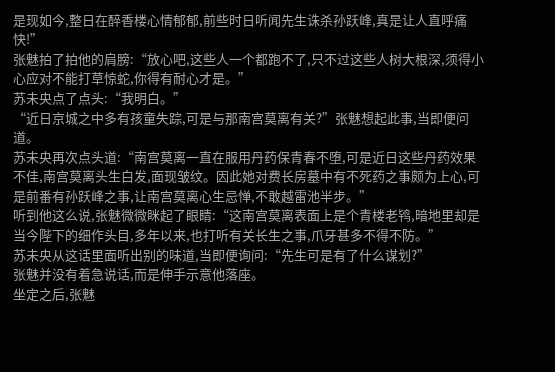是现如今,整日在醉香楼心情郁郁,前些时日听闻先生诛杀孙跃峰,真是让人直呼痛快!”
张魅拍了拍他的肩膀:“放心吧,这些人一个都跑不了,只不过这些人树大根深,须得小心应对不能打草惊蛇,你得有耐心才是。”
苏未央点了点头:“我明白。”
“近日京城之中多有孩童失踪,可是与那南宫莫离有关?”张魅想起此事,当即便问道。
苏未央再次点头道:“南宫莫离一直在服用丹药保青春不堕,可是近日这些丹药效果不佳,南宫莫离头生白发,面现皱纹。因此她对费长房墓中有不死药之事颇为上心,可是前番有孙跃峰之事,让南宫莫离心生忌惮,不敢越雷池半步。”
听到他这么说,张魅微微眯起了眼睛:“这南宫莫离表面上是个青楼老鸨,暗地里却是当今陛下的细作头目,多年以来,也打听有关长生之事,爪牙甚多不得不防。”
苏未央从这话里面听出别的味道,当即便询问:“先生可是有了什么谋划?”
张魅并没有着急说话,而是伸手示意他落座。
坐定之后,张魅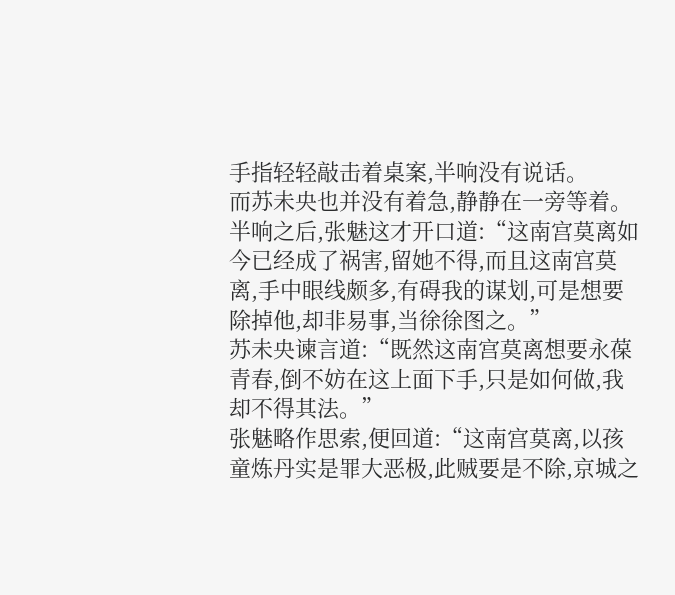手指轻轻敲击着桌案,半响没有说话。
而苏未央也并没有着急,静静在一旁等着。
半响之后,张魅这才开口道:“这南宫莫离如今已经成了祸害,留她不得,而且这南宫莫离,手中眼线颇多,有碍我的谋划,可是想要除掉他,却非易事,当徐徐图之。”
苏未央谏言道:“既然这南宫莫离想要永葆青春,倒不妨在这上面下手,只是如何做,我却不得其法。”
张魅略作思索,便回道:“这南宫莫离,以孩童炼丹实是罪大恶极,此贼要是不除,京城之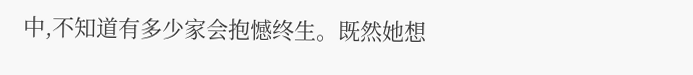中,不知道有多少家会抱憾终生。既然她想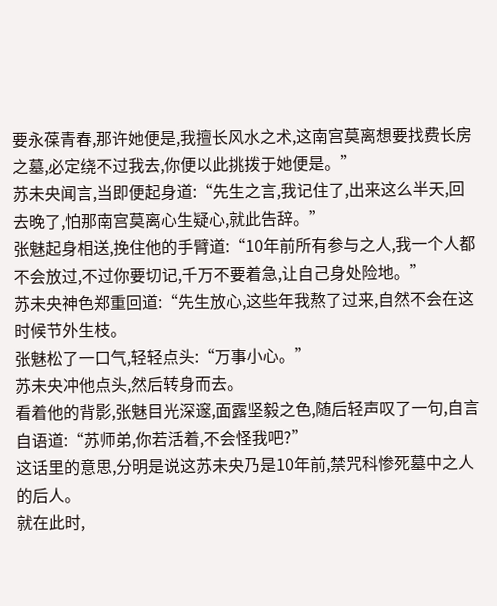要永葆青春,那许她便是,我擅长风水之术,这南宫莫离想要找费长房之墓,必定绕不过我去,你便以此挑拨于她便是。”
苏未央闻言,当即便起身道:“先生之言,我记住了,出来这么半天,回去晚了,怕那南宫莫离心生疑心,就此告辞。”
张魅起身相送,挽住他的手臂道:“10年前所有参与之人,我一个人都不会放过,不过你要切记,千万不要着急,让自己身处险地。”
苏未央神色郑重回道:“先生放心,这些年我熬了过来,自然不会在这时候节外生枝。
张魅松了一口气,轻轻点头:“万事小心。”
苏未央冲他点头,然后转身而去。
看着他的背影,张魅目光深邃,面露坚毅之色,随后轻声叹了一句,自言自语道:“苏师弟,你若活着,不会怪我吧?”
这话里的意思,分明是说这苏未央乃是10年前,禁咒科惨死墓中之人的后人。
就在此时,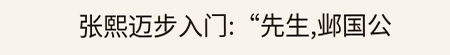张熙迈步入门:“先生,邺国公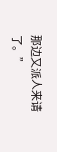那边又派人来请了。”